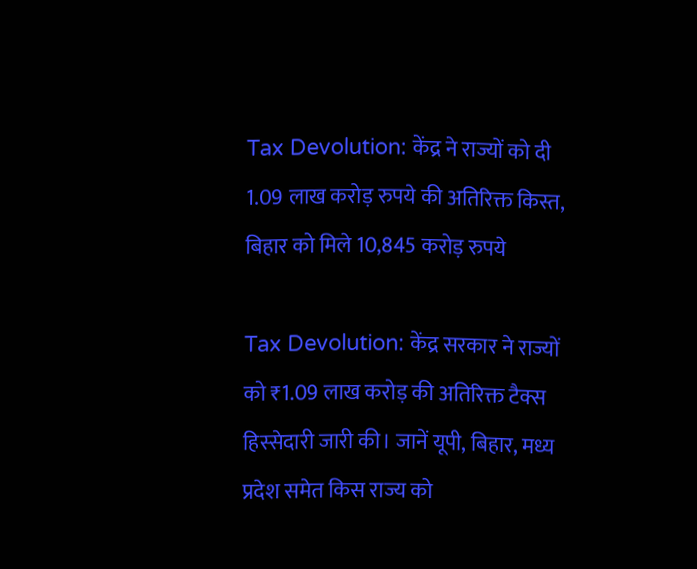Tax Devolution: केंद्र ने राज्यों को दी 1.09 लाख करोड़ रुपये की अतिरिक्त किस्त, बिहार को मिले 10,845 करोड़ रुपये

Tax Devolution: केंद्र सरकार ने राज्यों को ₹1.09 लाख करोड़ की अतिरिक्त टैक्स हिस्सेदारी जारी की। जानें यूपी, बिहार, मध्य प्रदेश समेत किस राज्य को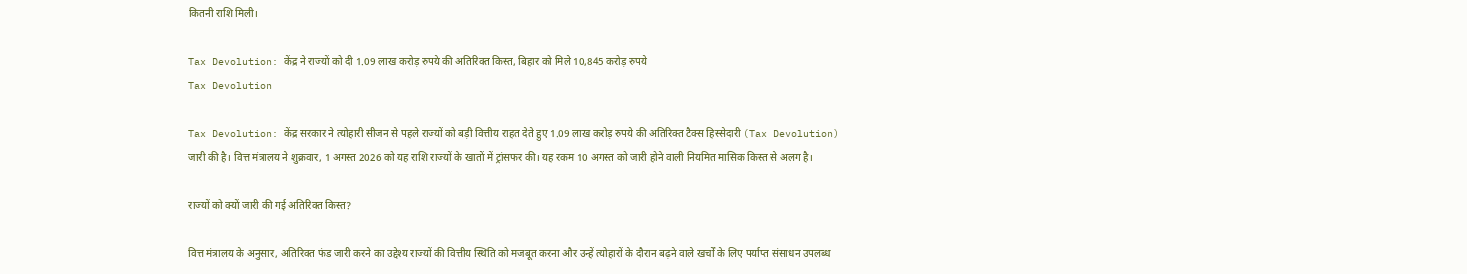कितनी राशि मिली।

Tax Devolution: केंद्र ने राज्यों को दी 1.09 लाख करोड़ रुपये की अतिरिक्त किस्त, बिहार को मिले 10,845 करोड़ रुपये
Tax Devolution

Tax Devolution: केंद्र सरकार ने त्योहारी सीजन से पहले राज्यों को बड़ी वित्तीय राहत देते हुए 1.09 लाख करोड़ रुपये की अतिरिक्त टैक्स हिस्सेदारी (Tax Devolution) जारी की है। वित्त मंत्रालय ने शुक्रवार, 1 अगस्त 2026 को यह राशि राज्यों के खातों में ट्रांसफर की। यह रकम 10 अगस्त को जारी होने वाली नियमित मासिक किस्त से अलग है।

राज्यों को क्यों जारी की गई अतिरिक्त किस्त?

वित्त मंत्रालय के अनुसार, अतिरिक्त फंड जारी करने का उद्देश्य राज्यों की वित्तीय स्थिति को मजबूत करना और उन्हें त्योहारों के दौरान बढ़ने वाले खर्चों के लिए पर्याप्त संसाधन उपलब्ध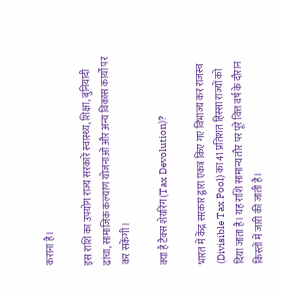कराना है।

इस राशि का उपयोग राज्य सरकारें स्वास्थ्य, शिक्षा, बुनियादी ढांचा, सामाजिक कल्याण योजनाओं और अन्य विकास कार्यों पर कर सकेंगी।

क्या है टैक्स शेयरिंग (Tax Devolution)?

भारत में केंद्र सरकार द्वारा एकत्र किए गए विभाज्य कर राजस्व (Divisible Tax Pool) का 41 प्रतिशत हिस्सा राज्यों को दिया जाता है। यह राशि सामान्य तौर पर पूरे वित्त वर्ष के दौरान किस्तों में जारी की जाती है।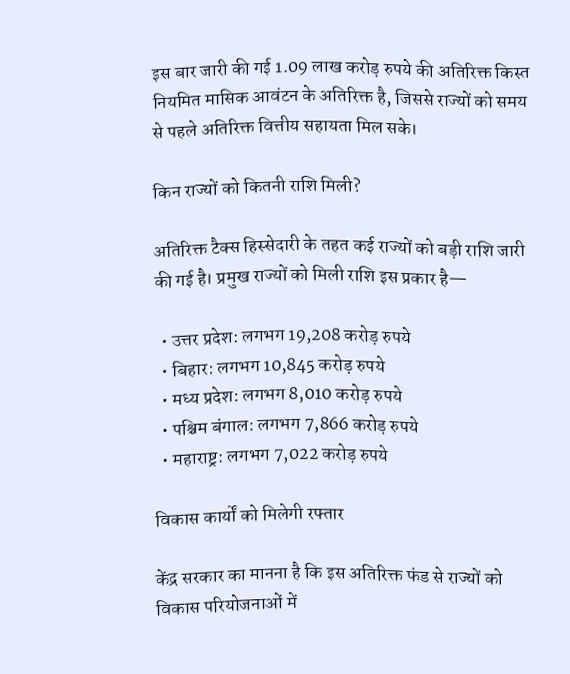इस बार जारी की गई 1.09 लाख करोड़ रुपये की अतिरिक्त किस्त नियमित मासिक आवंटन के अतिरिक्त है, जिससे राज्यों को समय से पहले अतिरिक्त वित्तीय सहायता मिल सके।

किन राज्यों को कितनी राशि मिली?

अतिरिक्त टैक्स हिस्सेदारी के तहत कई राज्यों को बड़ी राशि जारी की गई है। प्रमुख राज्यों को मिली राशि इस प्रकार है—

  • उत्तर प्रदेश: लगभग 19,208 करोड़ रुपये
  • बिहार: लगभग 10,845 करोड़ रुपये
  • मध्य प्रदेश: लगभग 8,010 करोड़ रुपये
  • पश्चिम बंगाल: लगभग 7,866 करोड़ रुपये
  • महाराष्ट्र: लगभग 7,022 करोड़ रुपये

विकास कार्यों को मिलेगी रफ्तार

केंद्र सरकार का मानना है कि इस अतिरिक्त फंड से राज्यों को विकास परियोजनाओं में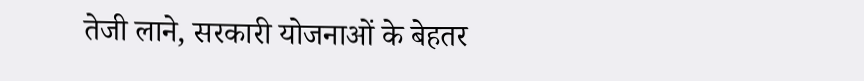तेजी लाने, सरकारी योजनाओं के बेहतर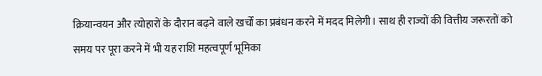क्रियान्वयन और त्योहारों के दौरान बढ़ने वाले खर्चों का प्रबंधन करने में मदद मिलेगी। साथ ही राज्यों की वित्तीय जरूरतों को समय पर पूरा करने में भी यह राशि महत्वपूर्ण भूमिका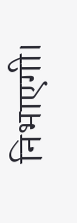निभाएगी।